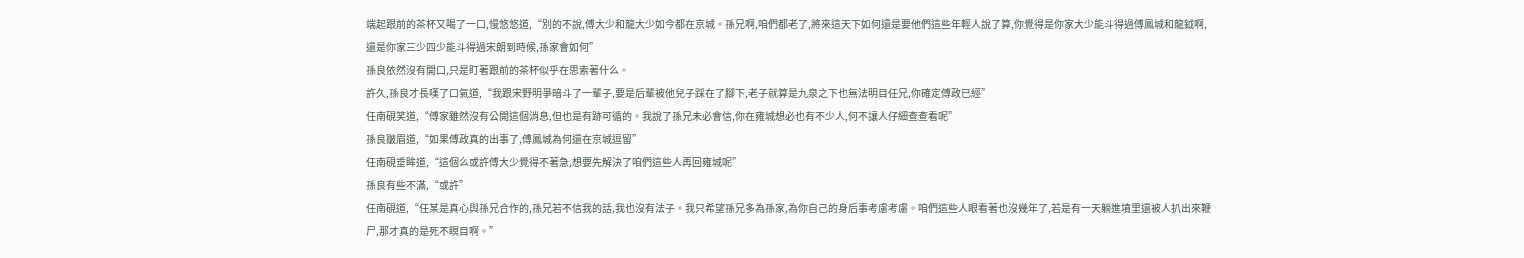端起跟前的茶杯又喝了一口,慢悠悠道,“別的不說,傅大少和龍大少如今都在京城。孫兄啊,咱們都老了,將來這天下如何還是要他們這些年輕人說了算,你覺得是你家大少能斗得過傅鳳城和龍鉞啊,還是你家三少四少能斗得過宋朗到時候,孫家會如何”
孫良依然沒有開口,只是盯著跟前的茶杯似乎在思索著什么。
許久,孫良才長嘆了口氣道,“我跟宋野明爭暗斗了一輩子,要是后輩被他兒子踩在了腳下,老子就算是九泉之下也無法明目任兄,你確定傅政已經”
任南硯笑道,“傅家雖然沒有公開這個消息,但也是有跡可循的。我說了孫兄未必會信,你在雍城想必也有不少人,何不讓人仔細查查看呢”
孫良皺眉道,“如果傅政真的出事了,傅鳳城為何還在京城逗留”
任南硯垂眸道,“這個么或許傅大少覺得不著急,想要先解決了咱們這些人再回雍城呢”
孫良有些不滿,“或許”
任南硯道,“任某是真心與孫兄合作的,孫兄若不信我的話,我也沒有法子。我只希望孫兄多為孫家,為你自己的身后事考慮考慮。咱們這些人眼看著也沒幾年了,若是有一天躺進墳里還被人扒出來鞭尸,那才真的是死不瞑目啊。”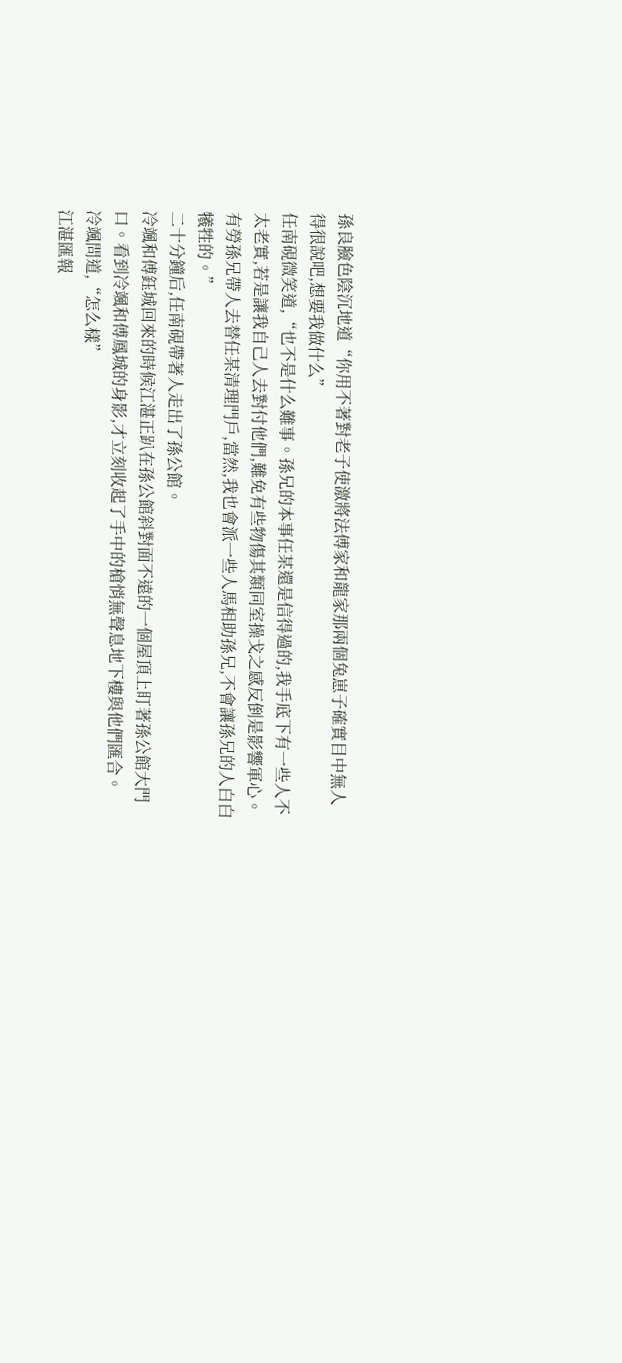孫良臉色陰沉地道“你用不著對老子使激將法傅家和龍家那兩個兔崽子確實目中無人得很說吧,想要我做什么”
任南硯微笑道,“也不是什么難事。孫兄的本事任某還是信得過的,我手底下有一些人不太老實,若是讓我自己人去對付他們,難免有些物傷其類同室操戈之感反倒是影響軍心。有勞孫兄帶人去替任某清理門戶,當然,我也會派一些人馬相助孫兄,不會讓孫兄的人白白犧牲的。”
二十分鐘后,任南硯帶著人走出了孫公館。
冷颯和傅鈺城回來的時候江湛正趴在孫公館斜對面不遠的一個屋頂上盯著孫公館大門口。看到冷颯和傅鳳城的身影,才立刻收起了手中的槍悄無聲息地下樓與他們匯合。
冷颯問道,“怎么樣”
江湛匯報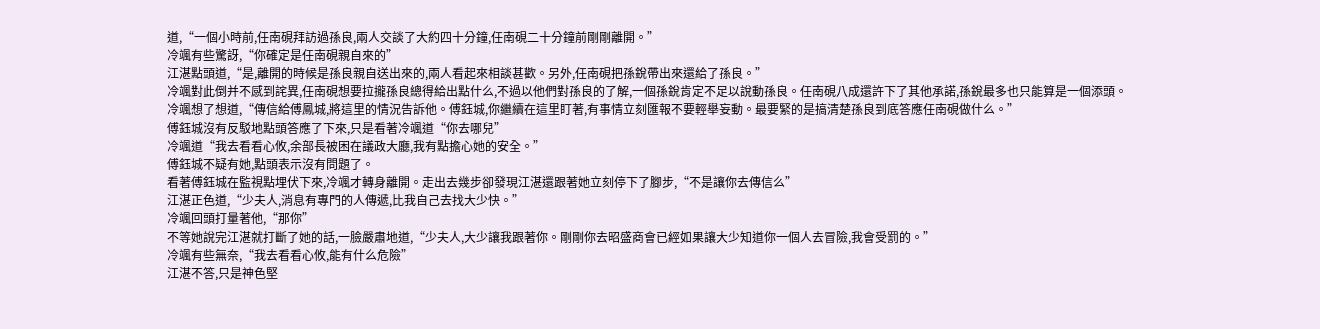道,“一個小時前,任南硯拜訪過孫良,兩人交談了大約四十分鐘,任南硯二十分鐘前剛剛離開。”
冷颯有些驚訝,“你確定是任南硯親自來的”
江湛點頭道,“是,離開的時候是孫良親自送出來的,兩人看起來相談甚歡。另外,任南硯把孫銳帶出來還給了孫良。”
冷颯對此倒并不感到詫異,任南硯想要拉攏孫良總得給出點什么,不過以他們對孫良的了解,一個孫銳肯定不足以說動孫良。任南硯八成還許下了其他承諾,孫銳最多也只能算是一個添頭。
冷颯想了想道,“傳信給傅鳳城,將這里的情況告訴他。傅鈺城,你繼續在這里盯著,有事情立刻匯報不要輕舉妄動。最要緊的是搞清楚孫良到底答應任南硯做什么。”
傅鈺城沒有反駁地點頭答應了下來,只是看著冷颯道“你去哪兒”
冷颯道“我去看看心攸,余部長被困在議政大廳,我有點擔心她的安全。”
傅鈺城不疑有她,點頭表示沒有問題了。
看著傅鈺城在監視點埋伏下來,冷颯才轉身離開。走出去幾步卻發現江湛還跟著她立刻停下了腳步,“不是讓你去傳信么”
江湛正色道,“少夫人,消息有專門的人傳遞,比我自己去找大少快。”
冷颯回頭打量著他,“那你”
不等她說完江湛就打斷了她的話,一臉嚴肅地道,“少夫人,大少讓我跟著你。剛剛你去昭盛商會已經如果讓大少知道你一個人去冒險,我會受罰的。”
冷颯有些無奈,“我去看看心攸,能有什么危險”
江湛不答,只是神色堅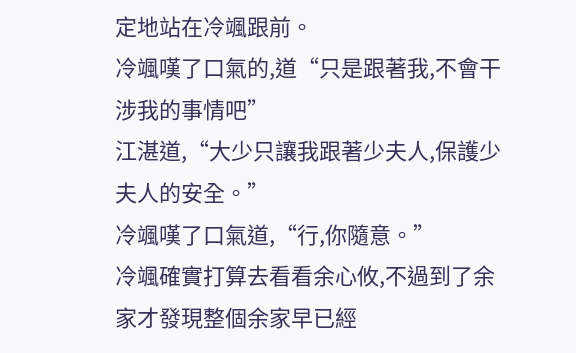定地站在冷颯跟前。
冷颯嘆了口氣的,道“只是跟著我,不會干涉我的事情吧”
江湛道,“大少只讓我跟著少夫人,保護少夫人的安全。”
冷颯嘆了口氣道,“行,你隨意。”
冷颯確實打算去看看余心攸,不過到了余家才發現整個余家早已經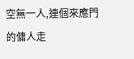空無一人,連個來應門的傭人走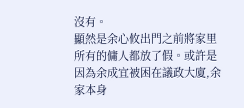沒有。
顯然是余心攸出門之前將家里所有的傭人都放了假。或許是因為余成宜被困在議政大廈,余家本身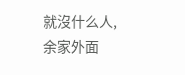就沒什么人,余家外面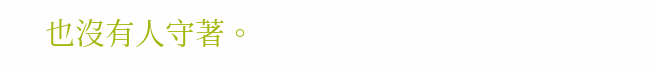也沒有人守著。